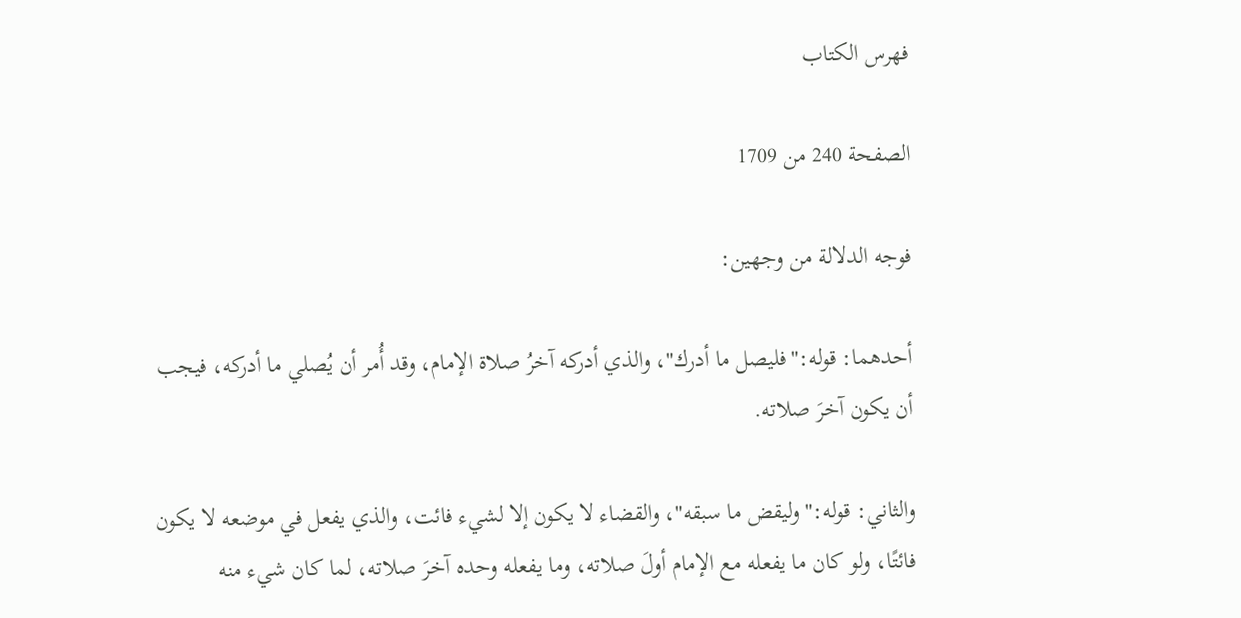فهرس الكتاب

الصفحة 240 من 1709

فوجه الدلالة من وجهين:

أحدهما: قوله:"فليصل ما أدرك"، والذي أدركه آخرُ صلاة الإمام، وقد أُمر أن يُصلي ما أدركه، فيجب أن يكون آخرَ صلاته.

والثاني: قوله:"وليقض ما سبقه"، والقضاء لا يكون إلا لشيء فائت، والذي يفعل في موضعه لا يكون فائتًا، ولو كان ما يفعله مع الإمام أولَ صلاته، وما يفعله وحده آخرَ صلاته، لما كان شيء منه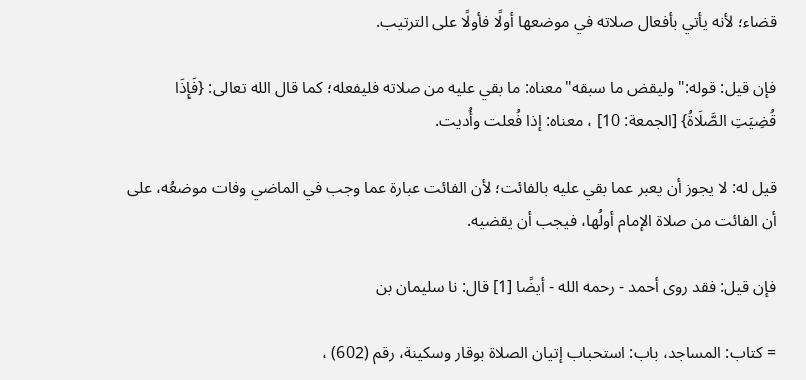قضاء؛ لأنه يأتي بأفعال صلاته في موضعها أولًا فأولًا على الترتيب.

فإن قيل: قوله:"وليقض ما سبقه"معناه: ما بقي عليه من صلاته فليفعله؛ كما قال الله تعالى: {فَإِذَا قُضِيَتِ الصَّلَاةُ} [الجمعة: 10] ، معناه: إذا فُعلت وأُديت.

قيل له: لا يجوز أن يعبر عما بقي عليه بالفائت؛ لأن الفائت عبارة عما وجب في الماضي وفات موضعُه، على أن الفائت من صلاة الإمام أولُها، فيجب أن يقضيه.

فإن قيل: فقد روى أحمد - رحمه الله - أيضًا [1] قال: نا سليمان بن

= كتاب: المساجد، باب: استحباب إتيان الصلاة بوقار وسكينة، رقم (602) ،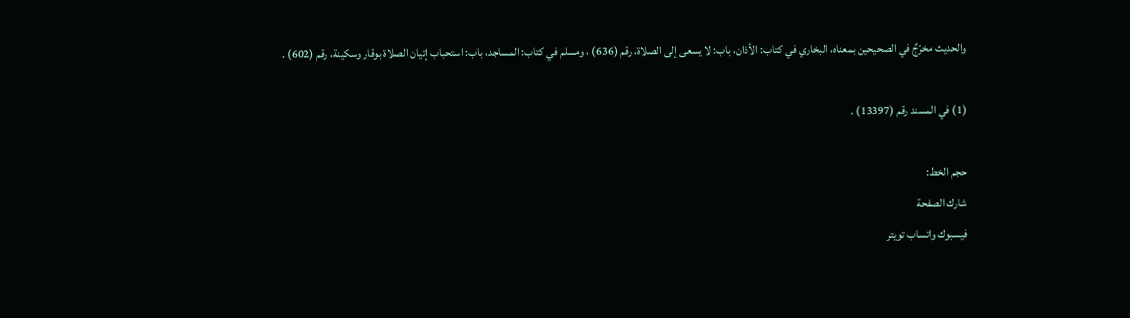والحديث مخرّجٌ في الصحيحين بمعناه، البخاري في كتاب: الأذان، باب: لا يسعى إلى الصلاة، رقم (636) ، ومسلم في كتاب: المساجد، باب: استحباب إتيان الصلاة بوقار وسكينة، رقم (602) .

(1) في المسند رقم (13397) .

حجم الخط:
شارك الصفحة
فيسبوك واتساب تويتر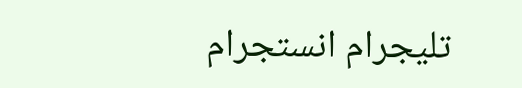تليجرام انستجرام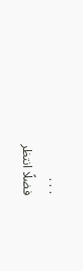. . .
فضلًا انتظر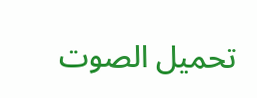تحميل الصوت